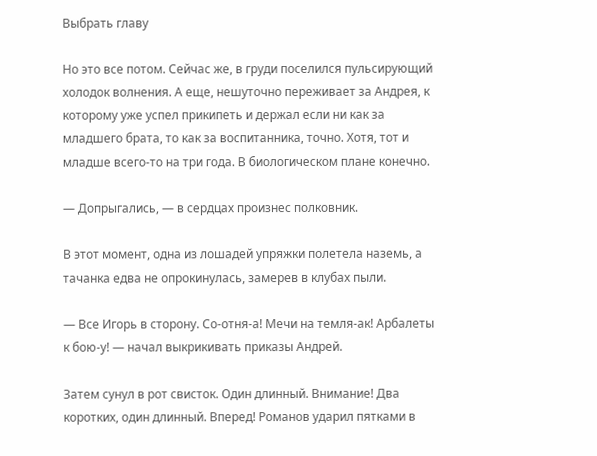Выбрать главу

Но это все потом. Сейчас же, в груди поселился пульсирующий холодок волнения. А еще, нешуточно переживает за Андрея, к которому уже успел прикипеть и держал если ни как за младшего брата, то как за воспитанника, точно. Хотя, тот и младше всего-то на три года. В биологическом плане конечно.

— Допрыгались, — в сердцах произнес полковник.

В этот момент, одна из лошадей упряжки полетела наземь, а тачанка едва не опрокинулась, замерев в клубах пыли.

— Все Игорь в сторону. Со-отня-а! Мечи на темля-ак! Арбалеты к бою-у! — начал выкрикивать приказы Андрей.

Затем сунул в рот свисток. Один длинный. Внимание! Два коротких, один длинный. Вперед! Романов ударил пятками в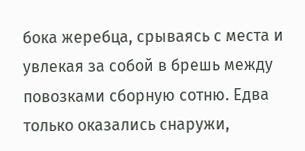бока жеребца, срываясь с места и увлекая за собой в брешь между повозками сборную сотню. Едва только оказались снаружи,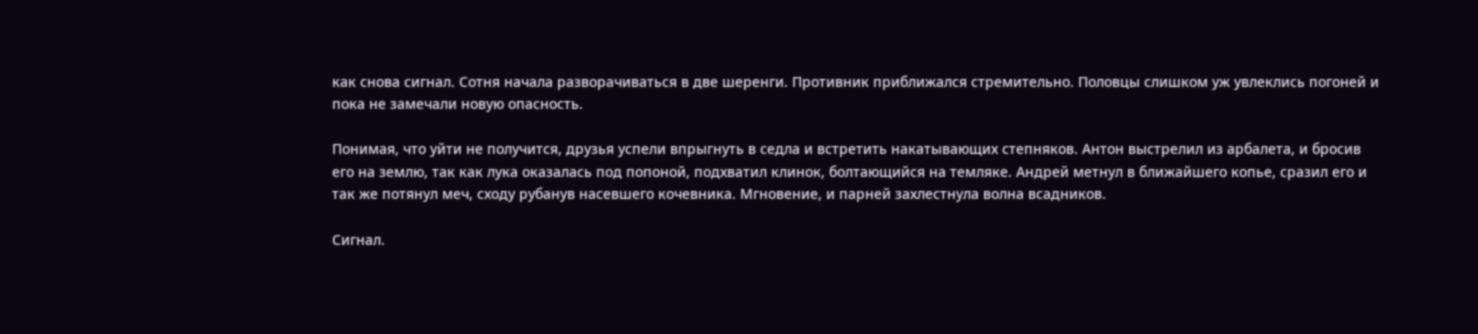как снова сигнал. Сотня начала разворачиваться в две шеренги. Противник приближался стремительно. Половцы слишком уж увлеклись погоней и пока не замечали новую опасность.

Понимая, что уйти не получится, друзья успели впрыгнуть в седла и встретить накатывающих степняков. Антон выстрелил из арбалета, и бросив его на землю, так как лука оказалась под попоной, подхватил клинок, болтающийся на темляке. Андрей метнул в ближайшего копье, сразил его и так же потянул меч, сходу рубанув насевшего кочевника. Мгновение, и парней захлестнула волна всадников.

Сигнал.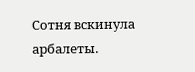Сотня вскинула арбалеты.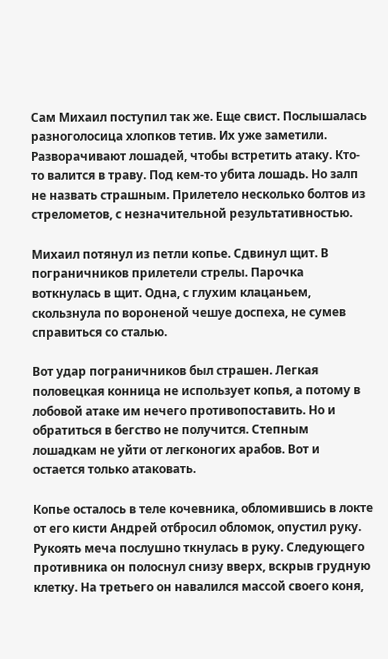Сам Михаил поступил так же. Еще свист. Послышалась разноголосица хлопков тетив. Их уже заметили. Разворачивают лошадей, чтобы встретить атаку. Кто-то валится в траву. Под кем-то убита лошадь. Но залп не назвать страшным. Прилетело несколько болтов из стрелометов, с незначительной результативностью.

Михаил потянул из петли копье. Сдвинул щит. В пограничников прилетели стрелы. Парочка воткнулась в щит. Одна, с глухим клацаньем, скользнула по вороненой чешуе доспеха, не сумев справиться со сталью.

Вот удар пограничников был страшен. Легкая половецкая конница не использует копья, а потому в лобовой атаке им нечего противопоставить. Но и обратиться в бегство не получится. Степным лошадкам не уйти от легконогих арабов. Вот и остается только атаковать.

Копье осталось в теле кочевника, обломившись в локте от его кисти Андрей отбросил обломок, опустил руку. Рукоять меча послушно ткнулась в руку. Следующего противника он полоснул снизу вверх, вскрыв грудную клетку. На третьего он навалился массой своего коня,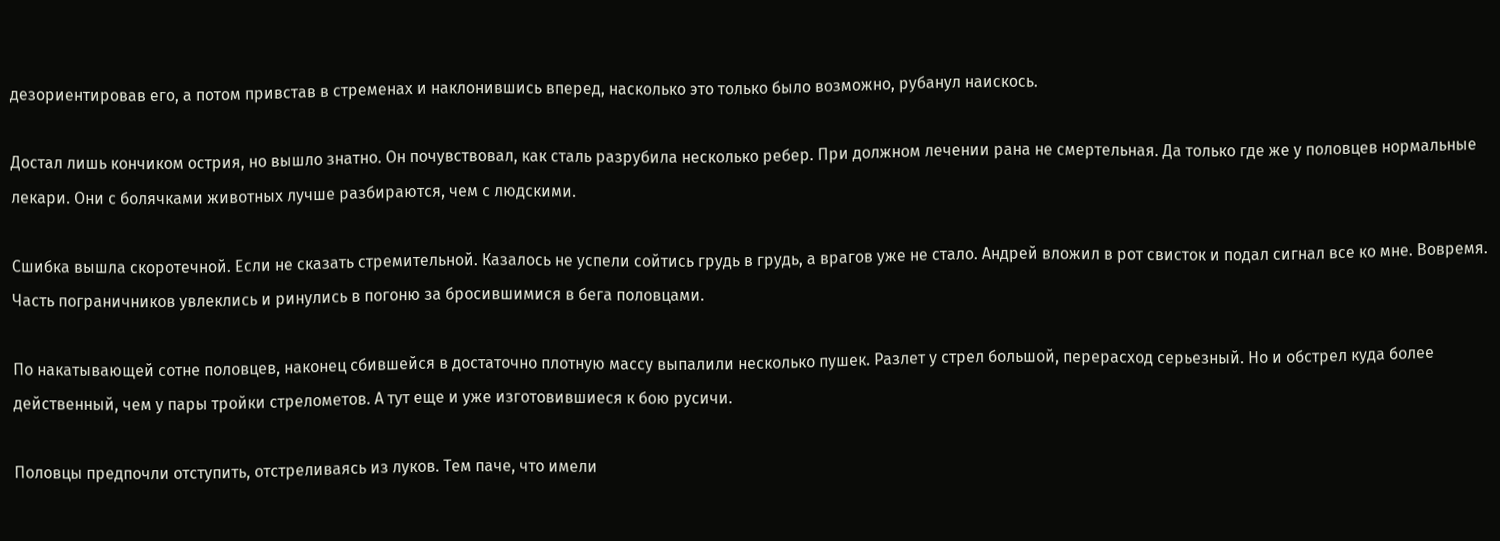дезориентировав его, а потом привстав в стременах и наклонившись вперед, насколько это только было возможно, рубанул наискось.

Достал лишь кончиком острия, но вышло знатно. Он почувствовал, как сталь разрубила несколько ребер. При должном лечении рана не смертельная. Да только где же у половцев нормальные лекари. Они с болячками животных лучше разбираются, чем с людскими.

Сшибка вышла скоротечной. Если не сказать стремительной. Казалось не успели сойтись грудь в грудь, а врагов уже не стало. Андрей вложил в рот свисток и подал сигнал все ко мне. Вовремя. Часть пограничников увлеклись и ринулись в погоню за бросившимися в бега половцами.

По накатывающей сотне половцев, наконец сбившейся в достаточно плотную массу выпалили несколько пушек. Разлет у стрел большой, перерасход серьезный. Но и обстрел куда более действенный, чем у пары тройки стрелометов. А тут еще и уже изготовившиеся к бою русичи.

Половцы предпочли отступить, отстреливаясь из луков. Тем паче, что имели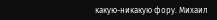какую-никакую фору. Михаил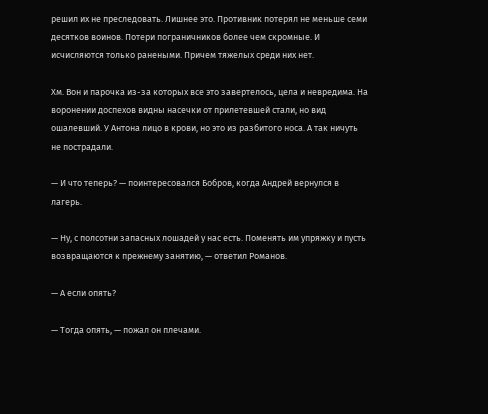решил их не преследовать. Лишнее это. Противник потерял не меньше семи десятков воинов. Потери пограничников более чем скромные. И исчисляются только ранеными. Причем тяжелых среди них нет.

Хм. Вон и парочка из-за которых все это завертелось, цела и невредима. На воронении доспехов видны насечки от прилетевшей стали, но вид ошалевший. У Антона лицо в крови, но это из разбитого носа. А так ничуть не пострадали.

— И что теперь? — поинтересовался Бобров, когда Андрей вернулся в лагерь.

— Ну, с полсотни запасных лошадей у нас есть. Поменять им упряжку и пусть возвращаются к прежнему занятию, — ответил Романов.

— А если опять?

— Тогда опять, — пожал он плечами.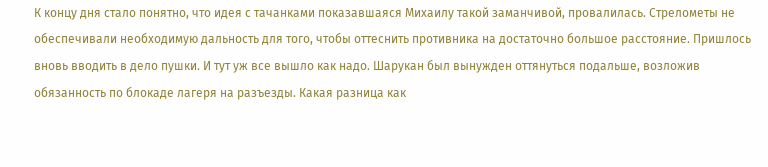К концу дня стало понятно, что идея с тачанками показавшаяся Михаилу такой заманчивой, провалилась. Стрелометы не обеспечивали необходимую дальность для того, чтобы оттеснить противника на достаточно большое расстояние. Пришлось вновь вводить в дело пушки. И тут уж все вышло как надо. Шарукан был вынужден оттянуться подальше, возложив обязанность по блокаде лагеря на разъезды. Какая разница как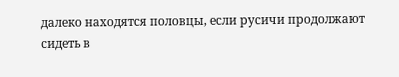далеко находятся половцы, если русичи продолжают сидеть в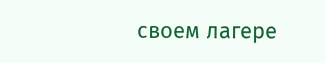своем лагере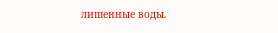лишенные воды.